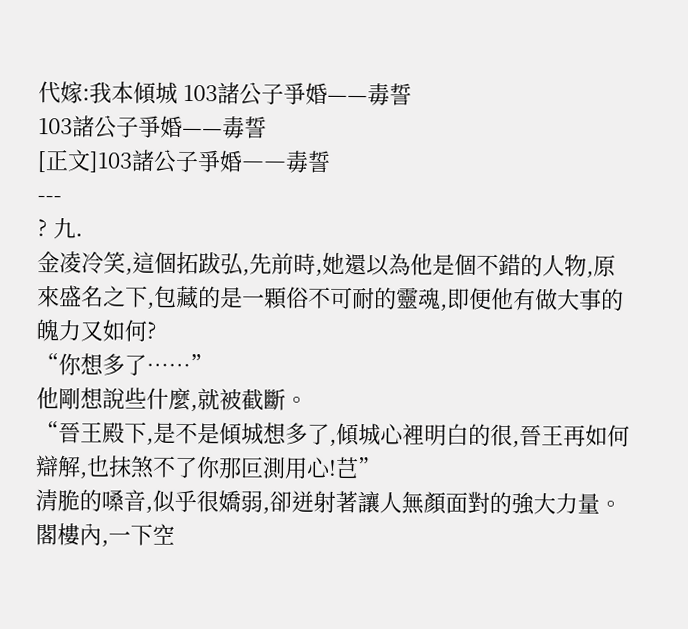代嫁:我本傾城 103諸公子爭婚——毒誓
103諸公子爭婚——毒誓
[正文]103諸公子爭婚――毒誓
---
? 九.
金凌冷笑,這個拓跋弘,先前時,她還以為他是個不錯的人物,原來盛名之下,包藏的是一顆俗不可耐的靈魂,即便他有做大事的魄力又如何?
“你想多了……”
他剛想說些什麼,就被截斷。
“晉王殿下,是不是傾城想多了,傾城心裡明白的很,晉王再如何辯解,也抹煞不了你那叵測用心!芑”
清脆的嗓音,似乎很嬌弱,卻迸射著讓人無顏面對的強大力量。
閣樓內,一下空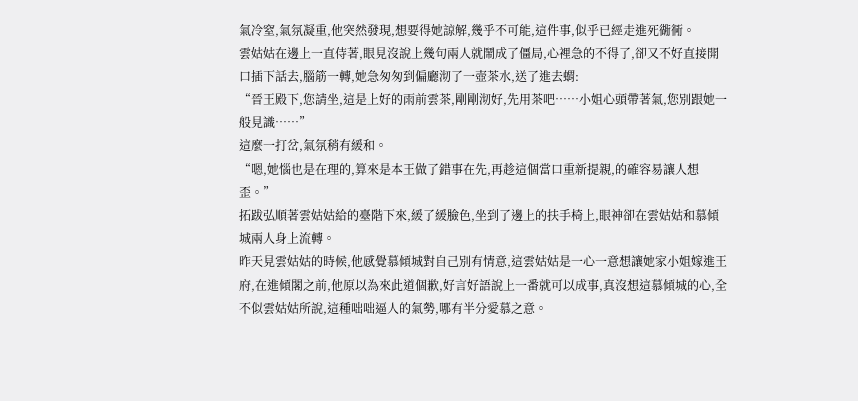氣冷窒,氣氛凝重,他突然發現,想要得她諒解,幾乎不可能,這件事,似乎已經走進死衚衕。
雲姑姑在邊上一直侍著,眼見沒說上幾句兩人就鬧成了僵局,心裡急的不得了,卻又不好直接開口插下話去,腦筋一轉,她急匆匆到偏廳沏了一壺茶水,送了進去蝟:
“晉王殿下,您請坐,這是上好的雨前雲茶,剛剛沏好,先用茶吧……小姐心頭帶著氣,您別跟她一般見識……”
這麼一打岔,氣氛稍有緩和。
“嗯,她惱也是在理的,算來是本王做了錯事在先,再趁這個當口重新提親,的確容易讓人想歪。”
拓跋弘順著雲姑姑給的臺階下來,緩了緩臉色,坐到了邊上的扶手椅上,眼神卻在雲姑姑和慕傾城兩人身上流轉。
昨天見雲姑姑的時候,他感覺慕傾城對自己別有情意,這雲姑姑是一心一意想讓她家小姐嫁進王府,在進傾閣之前,他原以為來此道個歉,好言好語說上一番就可以成事,真沒想這慕傾城的心,全不似雲姑姑所說,這種咄咄逼人的氣勢,哪有半分愛慕之意。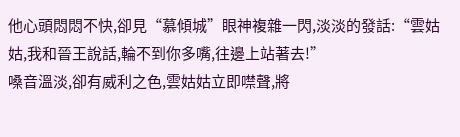他心頭悶悶不快,卻見“慕傾城”眼神複雜一閃,淡淡的發話:“雲姑姑,我和晉王說話,輪不到你多嘴,往邊上站著去!”
嗓音溫淡,卻有威利之色,雲姑姑立即噤聲,將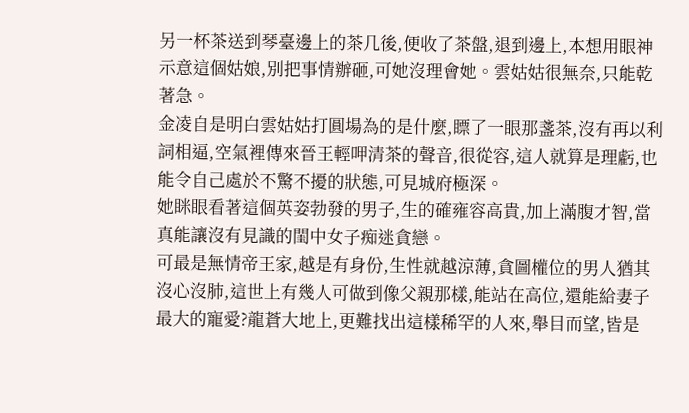另一杯茶送到琴臺邊上的茶几後,便收了茶盤,退到邊上,本想用眼神示意這個姑娘,別把事情辦砸,可她沒理會她。雲姑姑很無奈,只能乾著急。
金凌自是明白雲姑姑打圓場為的是什麼,瞟了一眼那盞茶,沒有再以利詞相逼,空氣裡傳來晉王輕呷清茶的聲音,很從容,這人就算是理虧,也能令自己處於不驚不擾的狀態,可見城府極深。
她眯眼看著這個英姿勃發的男子,生的確雍容高貴,加上滿腹才智,當真能讓沒有見識的閨中女子痴迷貪戀。
可最是無情帝王家,越是有身份,生性就越涼薄,貪圖權位的男人猶其沒心沒肺,這世上有幾人可做到像父親那樣,能站在高位,還能給妻子最大的寵愛?龍蒼大地上,更難找出這樣稀罕的人來,舉目而望,皆是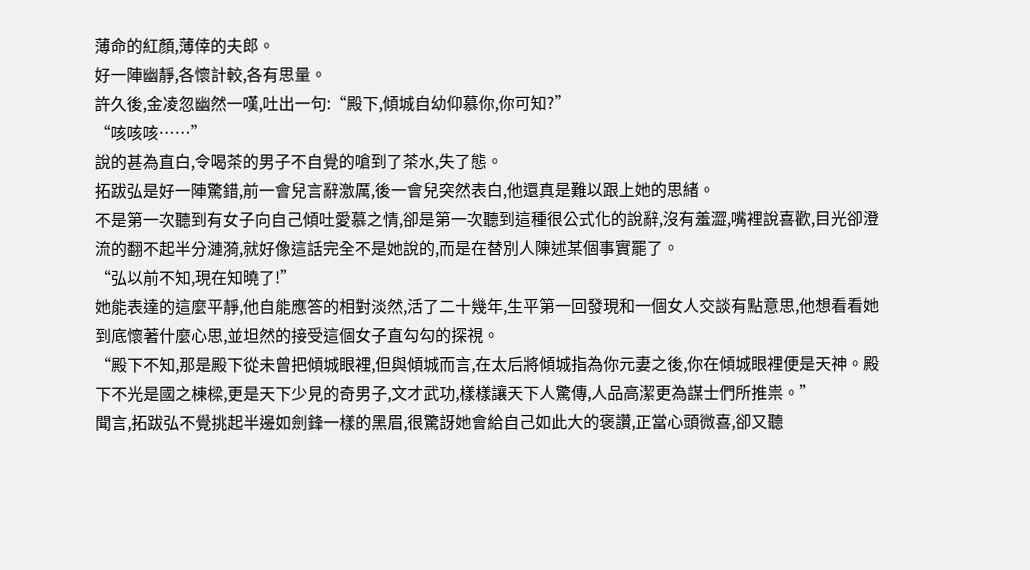薄命的紅顏,薄倖的夫郎。
好一陣幽靜,各懷計較,各有思量。
許久後,金凌忽幽然一嘆,吐出一句:“殿下,傾城自幼仰慕你,你可知?”
“咳咳咳……”
說的甚為直白,令喝茶的男子不自覺的嗆到了茶水,失了態。
拓跋弘是好一陣驚錯,前一會兒言辭激厲,後一會兒突然表白,他還真是難以跟上她的思緒。
不是第一次聽到有女子向自己傾吐愛慕之情,卻是第一次聽到這種很公式化的說辭,沒有羞澀,嘴裡說喜歡,目光卻澄流的翻不起半分漣漪,就好像這話完全不是她說的,而是在替別人陳述某個事實罷了。
“弘以前不知,現在知曉了!”
她能表達的這麼平靜,他自能應答的相對淡然,活了二十幾年,生平第一回發現和一個女人交談有點意思,他想看看她到底懷著什麼心思,並坦然的接受這個女子直勾勾的探視。
“殿下不知,那是殿下從未曾把傾城眼裡,但與傾城而言,在太后將傾城指為你元妻之後,你在傾城眼裡便是天神。殿下不光是國之棟樑,更是天下少見的奇男子,文才武功,樣樣讓天下人驚傳,人品高潔更為謀士們所推祟。”
聞言,拓跋弘不覺挑起半邊如劍鋒一樣的黑眉,很驚訝她會給自己如此大的褒讚,正當心頭微喜,卻又聽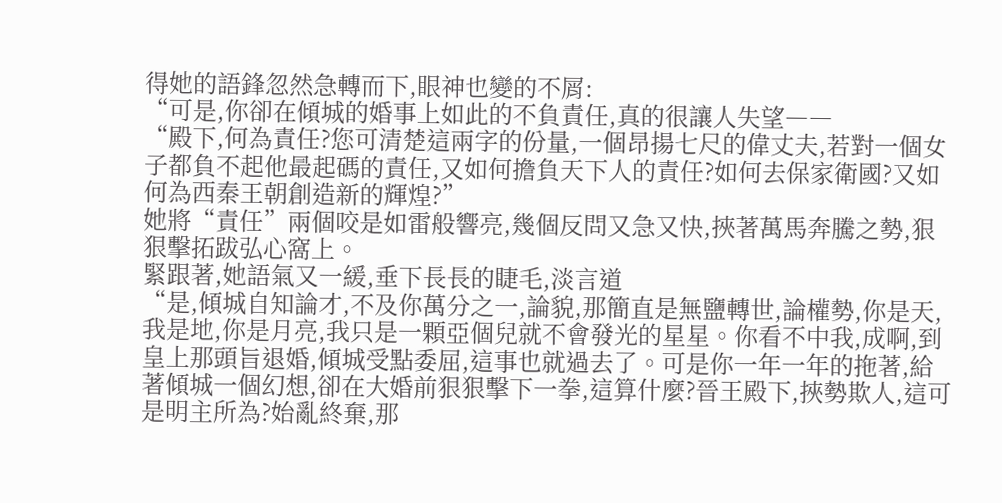得她的語鋒忽然急轉而下,眼神也變的不屑:
“可是,你卻在傾城的婚事上如此的不負責任,真的很讓人失望――
“殿下,何為責任?您可清楚這兩字的份量,一個昂揚七尺的偉丈夫,若對一個女子都負不起他最起碼的責任,又如何擔負天下人的責任?如何去保家衛國?又如何為西秦王朝創造新的輝煌?”
她將“責任”兩個咬是如雷般響亮,幾個反問又急又快,挾著萬馬奔騰之勢,狠狠擊拓跋弘心窩上。
緊跟著,她語氣又一緩,垂下長長的睫毛,淡言道
“是,傾城自知論才,不及你萬分之一,論貌,那簡直是無鹽轉世,論權勢,你是天,我是地,你是月亮,我只是一顆亞個兒就不會發光的星星。你看不中我,成啊,到皇上那頭旨退婚,傾城受點委屈,這事也就過去了。可是你一年一年的拖著,給著傾城一個幻想,卻在大婚前狠狠擊下一拳,這算什麼?晉王殿下,挾勢欺人,這可是明主所為?始亂終棄,那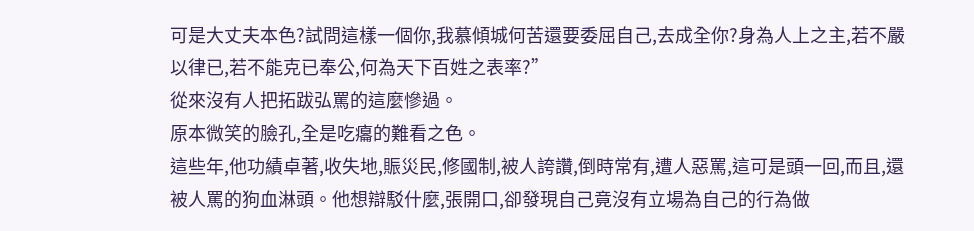可是大丈夫本色?試問這樣一個你,我慕傾城何苦還要委屈自己,去成全你?身為人上之主,若不嚴以律已,若不能克已奉公,何為天下百姓之表率?”
從來沒有人把拓跋弘罵的這麼慘過。
原本微笑的臉孔,全是吃癟的難看之色。
這些年,他功績卓著,收失地,賑災民,修國制,被人誇讚,倒時常有,遭人惡罵,這可是頭一回,而且,還被人罵的狗血淋頭。他想辯駁什麼,張開口,卻發現自己竟沒有立場為自己的行為做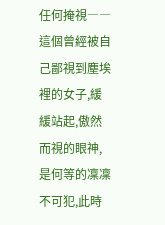任何掩視――
這個曾經被自己鄙視到塵埃裡的女子,緩緩站起,傲然而視的眼神,是何等的凜凜不可犯,此時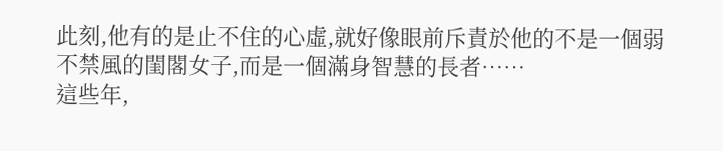此刻,他有的是止不住的心虛,就好像眼前斥責於他的不是一個弱不禁風的閨閣女子,而是一個滿身智慧的長者……
這些年,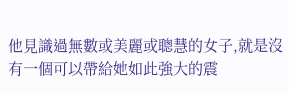他見識過無數或美麗或聰慧的女子,就是沒有一個可以帶給她如此強大的震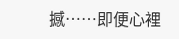撼……即便心裡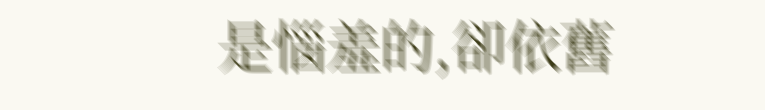是惱羞的,卻依舊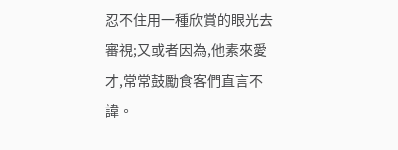忍不住用一種欣賞的眼光去審視;又或者因為,他素來愛才,常常鼓勵食客們直言不諱。